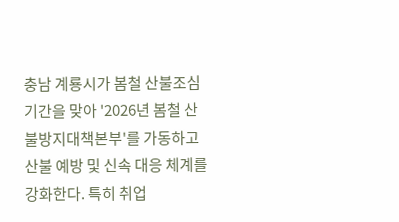충남 계룡시가 봄철 산불조심기간을 맞아 '2026년 봄철 산불방지대책본부'를 가동하고 산불 예방 및 신속 대응 체계를 강화한다. 특히 취업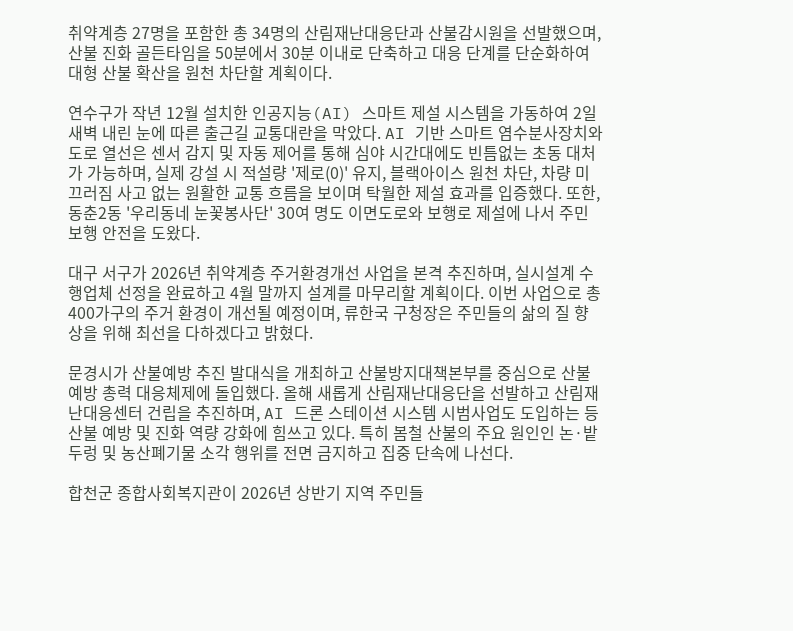취약계층 27명을 포함한 총 34명의 산림재난대응단과 산불감시원을 선발했으며, 산불 진화 골든타임을 50분에서 30분 이내로 단축하고 대응 단계를 단순화하여 대형 산불 확산을 원천 차단할 계획이다.

연수구가 작년 12월 설치한 인공지능(AI) 스마트 제설 시스템을 가동하여 2일 새벽 내린 눈에 따른 출근길 교통대란을 막았다. AI 기반 스마트 염수분사장치와 도로 열선은 센서 감지 및 자동 제어를 통해 심야 시간대에도 빈틈없는 초동 대처가 가능하며, 실제 강설 시 적설량 '제로(0)' 유지, 블랙아이스 원천 차단, 차량 미끄러짐 사고 없는 원활한 교통 흐름을 보이며 탁월한 제설 효과를 입증했다. 또한, 동춘2동 '우리동네 눈꽃봉사단' 30여 명도 이면도로와 보행로 제설에 나서 주민 보행 안전을 도왔다.

대구 서구가 2026년 취약계층 주거환경개선 사업을 본격 추진하며, 실시설계 수행업체 선정을 완료하고 4월 말까지 설계를 마무리할 계획이다. 이번 사업으로 총 400가구의 주거 환경이 개선될 예정이며, 류한국 구청장은 주민들의 삶의 질 향상을 위해 최선을 다하겠다고 밝혔다.

문경시가 산불예방 추진 발대식을 개최하고 산불방지대책본부를 중심으로 산불예방 총력 대응체제에 돌입했다. 올해 새롭게 산림재난대응단을 선발하고 산림재난대응센터 건립을 추진하며, AI 드론 스테이션 시스템 시범사업도 도입하는 등 산불 예방 및 진화 역량 강화에 힘쓰고 있다. 특히 봄철 산불의 주요 원인인 논·밭두렁 및 농산폐기물 소각 행위를 전면 금지하고 집중 단속에 나선다.

합천군 종합사회복지관이 2026년 상반기 지역 주민들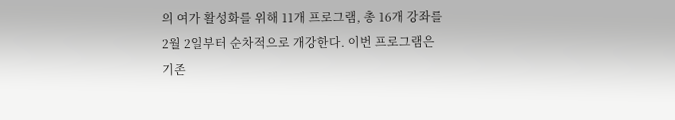의 여가 활성화를 위해 11개 프로그램, 총 16개 강좌를 2월 2일부터 순차적으로 개강한다. 이번 프로그램은 기존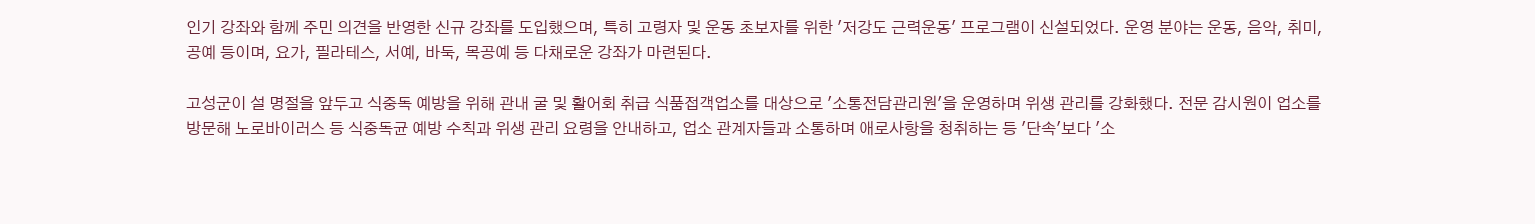인기 강좌와 함께 주민 의견을 반영한 신규 강좌를 도입했으며, 특히 고령자 및 운동 초보자를 위한 '저강도 근력운동' 프로그램이 신설되었다. 운영 분야는 운동, 음악, 취미, 공예 등이며, 요가, 필라테스, 서예, 바둑, 목공예 등 다채로운 강좌가 마련된다.

고성군이 설 명절을 앞두고 식중독 예방을 위해 관내 굴 및 활어회 취급 식품접객업소를 대상으로 '소통전담관리원'을 운영하며 위생 관리를 강화했다. 전문 감시원이 업소를 방문해 노로바이러스 등 식중독균 예방 수칙과 위생 관리 요령을 안내하고, 업소 관계자들과 소통하며 애로사항을 청취하는 등 '단속'보다 '소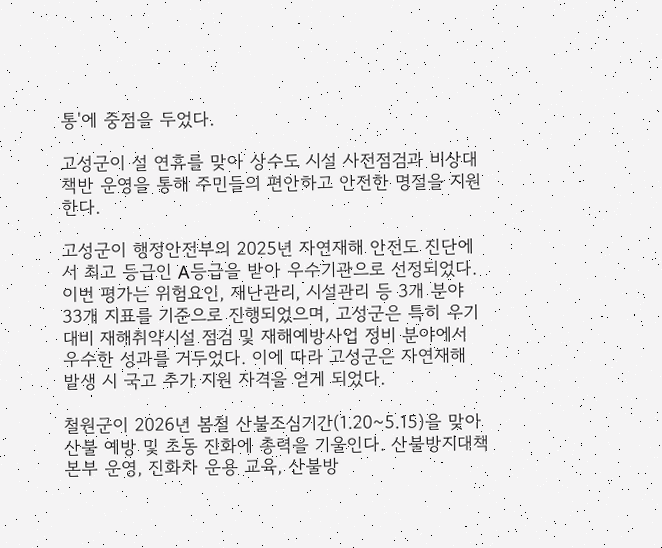통'에 중점을 두었다.

고성군이 설 연휴를 맞아 상수도 시설 사전점검과 비상대책반 운영을 통해 주민들의 편안하고 안전한 명절을 지원한다.

고성군이 행정안전부의 2025년 자연재해 안전도 진단에서 최고 등급인 A등급을 받아 우수기관으로 선정되었다. 이번 평가는 위험요인, 재난관리, 시설관리 등 3개 분야 33개 지표를 기준으로 진행되었으며, 고성군은 특히 우기 대비 재해취약시설 점검 및 재해예방사업 정비 분야에서 우수한 성과를 거두었다. 이에 따라 고성군은 자연재해 발생 시 국고 추가 지원 자격을 얻게 되었다.

철원군이 2026년 봄철 산불조심기간(1.20~5.15)을 맞아 산불 예방 및 초동 진화에 총력을 기울인다. 산불방지대책본부 운영, 진화차 운용 교육, 산불방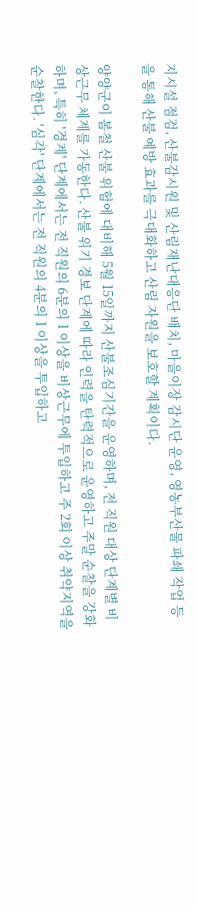지시설 점검, 산불감시원 및 산림재난대응단 배치, 마을이장 감시단 운영, 영농부산물 파쇄 작업 등을 통해 산불 예방 효과를 극대화하고 산림 자원을 보호할 계획이다.

양양군이 봄철 산불 위험에 대비해 5월 15일까지 산불조심기간을 운영하며, 전 직원 대상 단계별 비상근무 체계를 가동한다. 산불 위기 경보 단계에 따라 인력을 탄력적으로 운영하고 주말 순찰을 강화하며, 특히 '경계' 단계에서는 전 직원의 6분의 1 이상을 비상근무에 투입하고 주 2회 이상 취약지역을 순찰한다. '심각' 단계에서는 전 직원의 4분의 1 이상을 투입하고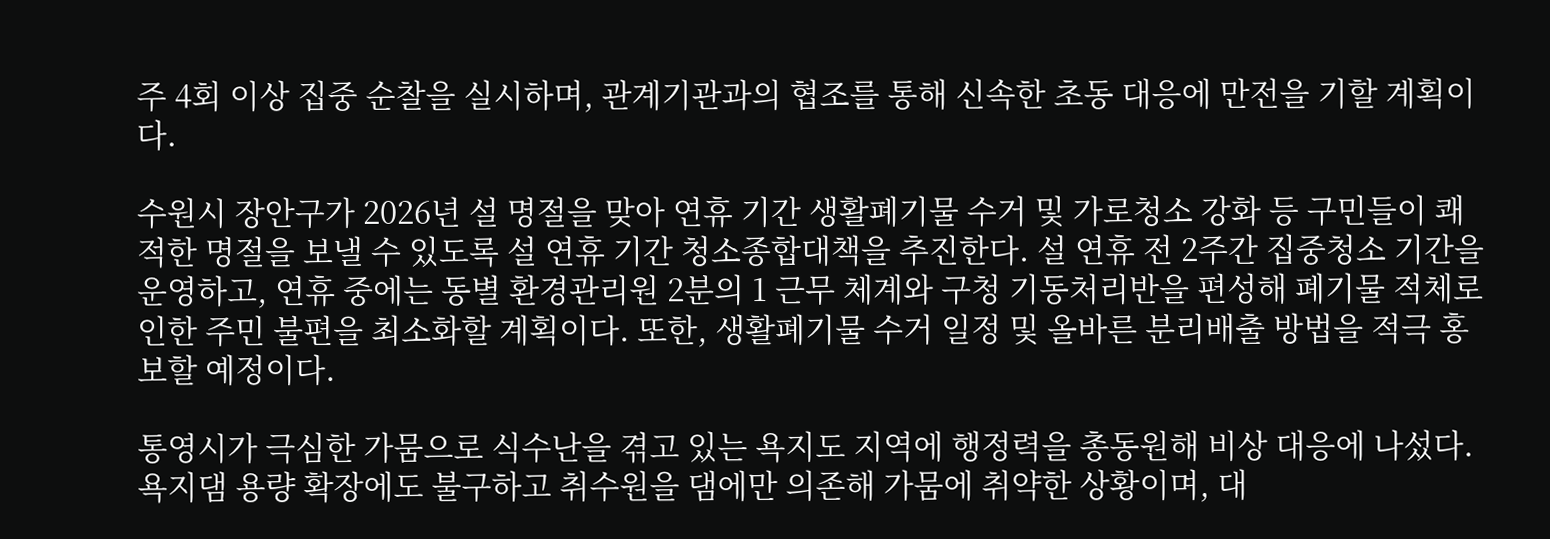주 4회 이상 집중 순찰을 실시하며, 관계기관과의 협조를 통해 신속한 초동 대응에 만전을 기할 계획이다.

수원시 장안구가 2026년 설 명절을 맞아 연휴 기간 생활폐기물 수거 및 가로청소 강화 등 구민들이 쾌적한 명절을 보낼 수 있도록 설 연휴 기간 청소종합대책을 추진한다. 설 연휴 전 2주간 집중청소 기간을 운영하고, 연휴 중에는 동별 환경관리원 2분의 1 근무 체계와 구청 기동처리반을 편성해 폐기물 적체로 인한 주민 불편을 최소화할 계획이다. 또한, 생활폐기물 수거 일정 및 올바른 분리배출 방법을 적극 홍보할 예정이다.

통영시가 극심한 가뭄으로 식수난을 겪고 있는 욕지도 지역에 행정력을 총동원해 비상 대응에 나섰다. 욕지댐 용량 확장에도 불구하고 취수원을 댐에만 의존해 가뭄에 취약한 상황이며, 대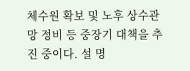체수원 확보 및 노후 상수관망 정비 등 중장기 대책을 추진 중이다. 설 명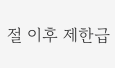절 이후 제한급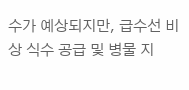수가 예상되지만, 급수선 비상 식수 공급 및 병물 지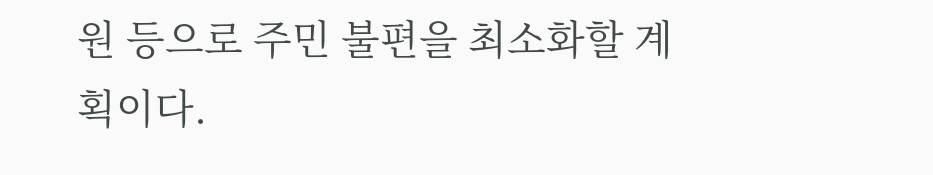원 등으로 주민 불편을 최소화할 계획이다.